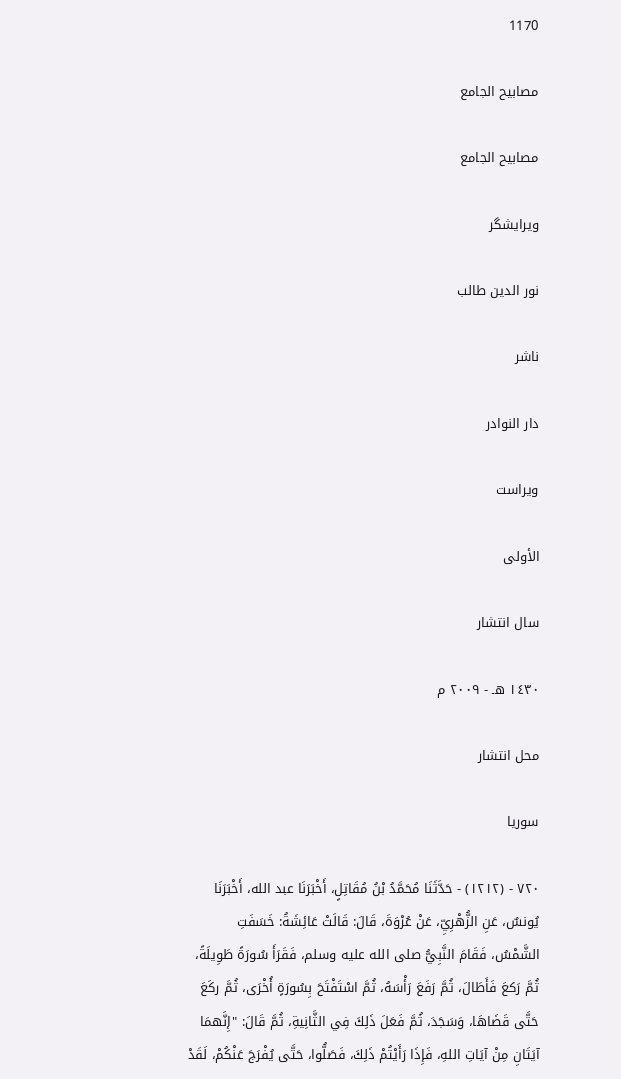1170

مصابيح الجامع

مصابيح الجامع

ویرایشگر

نور الدين طالب

ناشر

دار النوادر

ویراست

الأولى

سال انتشار

١٤٣٠ هـ - ٢٠٠٩ م

محل انتشار

سوريا

٧٢٠ - (١٢١٢) - حَدَّثَنَا مُحَمَّدُ بْنُ مُقَاتِلٍ، أَخْبَرَنَا عبد الله، أَخْبَرَنَا يُونسٌ، عَنِ الزُّهْرِيِّ، عَنْ عُرْوَةَ، قَالَ: قَالَتْ عَائِشَةُ: خَسَفَتِ الشَّمْسُ، فَقَامَ النَّبِيُّ صلى الله عليه وسلم، فَقَرَأَ سُورَةً طَوِيلَةً، ثُمَّ رَكعَ فَأَطَالَ، ثُمَّ رَفَعَ رَأْسَهُ، ثُمَّ اسْتَفْتَحَ بِسُورَةٍ أُخْرَى، ثُمَّ ركَعَ حَتَّى قَضَاهَا، وَسَجَدَ، ثُمَّ فَعَلَ ذَلِكَ فِي الثَّانِيةِ، ثُمَّ قَالَ: "إِنَّهمَا آيَتَانِ مِنْ آيَاتِ اللهِ، فَإِذَا رَأَيْتُمْ ذَلِكَ، فَصَلُّوا، حَتَّى يُفْرَجَ عَنْكُمْ، لَقَدْ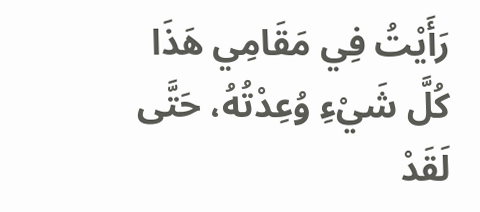رَأَيْتُ فِي مَقَامِي هَذَا كُلَّ شَيْءِ وُعِدْتُهُ، حَتَّى لَقَدْ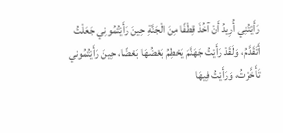رَأَيْتُنِي أُرِيدُ أَنْ آخُذَ قِطْفًا مِنَ الْجَنَّةِ حِينَ رَأَيْتُمُونِي جَعَلْتُ أَتَقَدَّمُ، وَلَقَدْ رَأَيْتُ جَهَنَّمَ يَحْطِمُ بَعْضُهَا بَعْضًا، حِينَ رَأَيْتُمُوني تَأَخَّرْتُ، وَرَأَيْتُ فِيهَا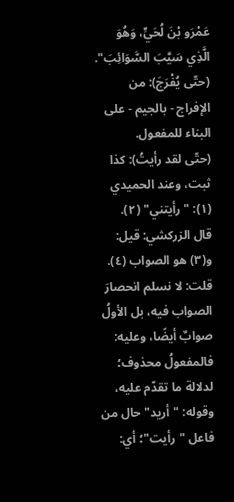عَمْرَو بْنَ لُحَيٍّ، وَهُوَ الَّذِي سَيَّبَ السَّوَائِبَ".
(حتّى يُفْرَجَ): من الإفراج - بالجيم - على البناء للمفعول.
(حتّى لقد رأيتُ): كذا ثبت، وعند الحميدي (١): "رأيتني" (٢).
قال الزركشي: قيل: و(٣) هو الصواب (٤).
قلت: لا نسلم انحصارَ الصواب فيه، بل الأولُ صوابٌ أيضًا، وعليه: فالمفعولُ محذوف؛ لدلالة ما تقدّم عليه، وقوله: "أريد" حال من فاعل "رأيت"؛ أي: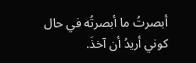أبصرتُ ما أبصرتُه في حال كوني أريدُ أن آخذَ.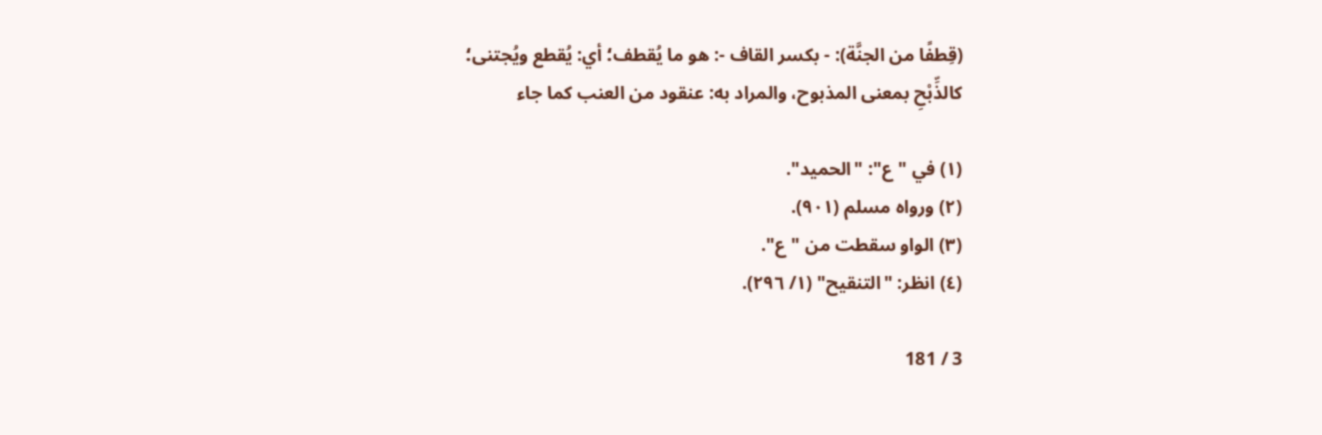(قِطفًا من الجنَّة): - بكسر القاف -: هو ما يُقطف؛ أي: يُقطع ويُجتنى؛ كالذِّبْحِ بمعنى المذبوح، والمراد به: عنقود من العنب كما جاء

(١) في "ع": "الحميد".
(٢) ورواه مسلم (٩٠١).
(٣) الواو سقطت من "ع".
(٤) انظر: "التنقيح" (١/ ٢٩٦).

3 / 181